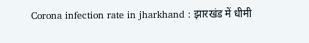Corona infection rate in jharkhand : झारखंड में धीमी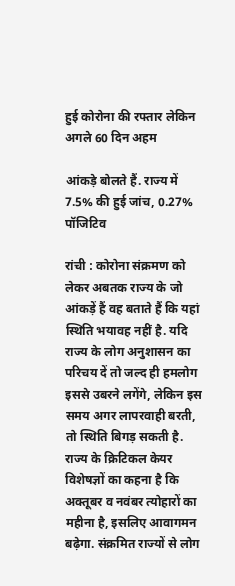हुई कोरोना की रफ्तार लेकिन अगले 60 दिन अहम

आंकड़े बोलते हैं. राज्य में 7.5% की हुई जांच, 0.27% पॉजिटिव

रांची : कोरोना संक्रमण को लेकर अबतक राज्य के जो आंकड़ें हैं वह बताते हैं कि यहां स्थिति भयावह नहीं है. यदि राज्य के लोग अनुशासन का परिचय दें तो जल्द ही हमलोग इससे उबरने लगेंगे, लेकिन इस समय अगर लापरवाही बरती, तो स्थिति बिगड़ सकती है. राज्य के क्रिटिकल केयर विशेषज्ञों का कहना है कि अक्तूबर व नवंबर त्योहारों का महीना है, इसलिए आवागमन बढ़ेगा. संक्रमित राज्यों से लोग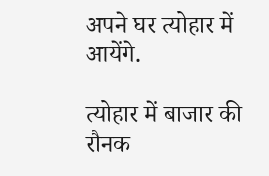अपने घर त्योहार में आयेंगे.

त्योहार में बाजार की रौनक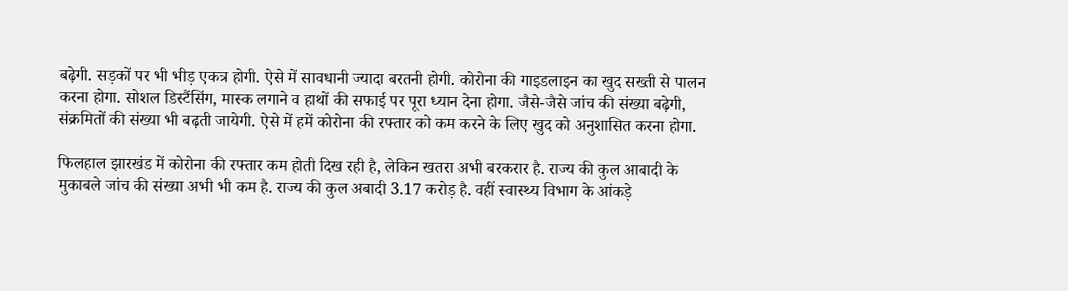बढ़ेगी. सड़कों पर भी भीड़ एकत्र होगी. ऐसे में सावधानी ज्यादा बरतनी होगी. कोरोना की गाइडलाइन का खुद सख्ती से पालन करना होगा. सोशल डिस्टैंसिंग, मास्क लगाने व हाथों की सफाई पर पूरा ध्यान देना होगा. जैसे-जैसे जांच की संख्या बढ़ेगी, संक्रमितों की संख्या भी बढ़ती जायेगी. ऐसे में हमें कोरोना की रफ्तार को कम करने के लिए खुद को अनुशासित करना होगा.

फिलहाल झारखंड में कोरोना की रफ्तार कम होती दिख रही है, लेकिन खतरा अभी बरकरार है. राज्य की कुल आबादी के मुकाबले जांच की संख्या अभी भी कम है. राज्य की कुल अबादी 3.17 करोड़ है. वहीं स्वास्थ्य विभाग के आंकड़े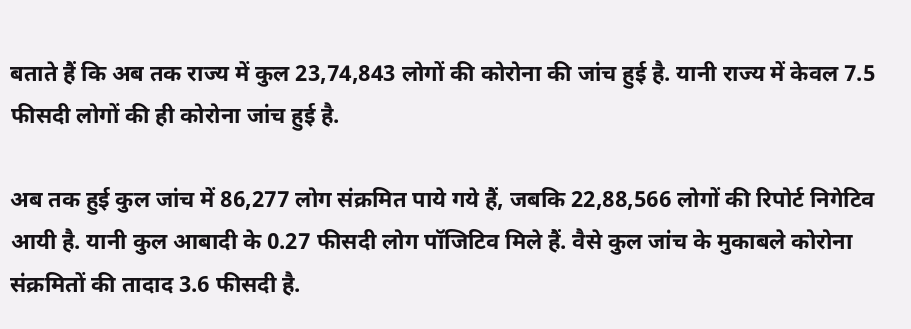बताते हैं कि अब तक राज्य में कुल 23,74,843 लोगों की कोरोना की जांच हुई है. यानी राज्य में केवल 7.5 फीसदी लोगों की ही कोरोना जांच हुई है.

अब तक हुई कुल जांच में 86,277 लोग संक्रमित पाये गये हैं, जबकि 22,88,566 लोगों की रिपोर्ट निगेटिव आयी है. यानी कुल आबादी के 0.27 फीसदी लोग पॉजिटिव मिले हैं. वैसे कुल जांच के मुकाबले कोरोना संक्रमितों की तादाद 3.6 फीसदी है.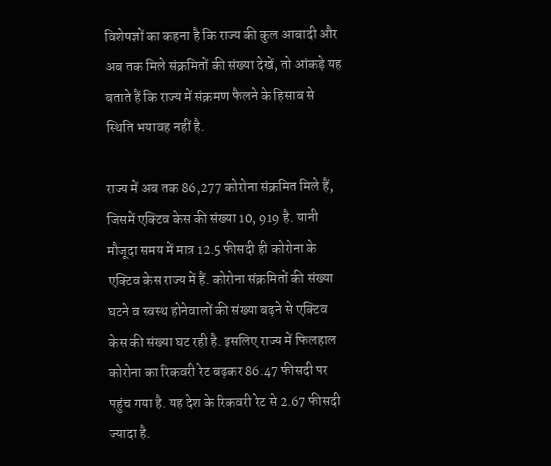विशेषज्ञों का कहना है कि राज्य की कुल आबादी और अब तक मिले संक्रमितों की संख्या देखें, तो आंकड़े यह बताते हैं कि राज्य में संक्रमण फैलने के हिसाब से स्थिति भयावह नहीं है.

राज्य में अब तक 86,277 कोरोना संक्रमित मिले हैं, जिसमें एक्टिव केस की संख्या 10, 919 है. यानी मौजूदा समय में मात्र 12.5 फीसदी ही कोरोना के एक्टिव केस राज्य में हैं. कोरोना संक्रमितों की संख्या घटने व स्वस्थ होनेवालों की संख्या बढ़ने से एक्टिव केस की संख्या घट रही है. इसलिए राज्य में फिलहाल कोरोना का रिकवरी रेट बढ़कर 86.47 फीसदी पर पहुंच गया है. यह देश के रिकवरी रेट से 2.67 फीसदी ज्यादा है.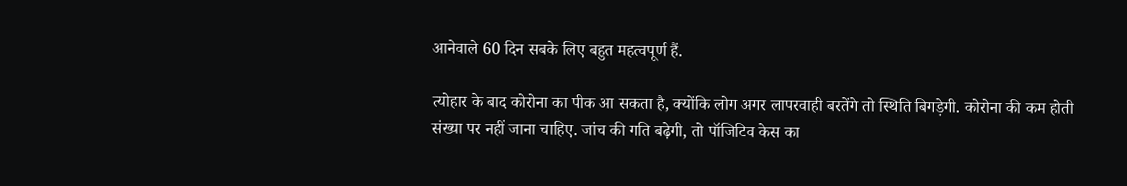आनेवाले 60 दिन सबके लिए बहुत महत्वपूर्ण हैं.

त्योहार के बाद कोरोना का पीक आ सकता है, क्योंकि लोग अगर लापरवाही बरतेंगे तो स्थिति बिगड़ेगी. कोरोना की कम होती संख्या पर नहीं जाना चाहिए. जांच की गति बढ़ेगी, तो पॉजिटिव केस का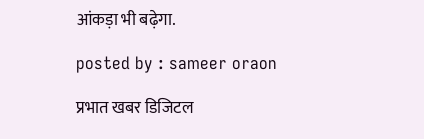आंकड़ा भी बढ़ेगा.

posted by : sameer oraon

प्रभात खबर डिजिटल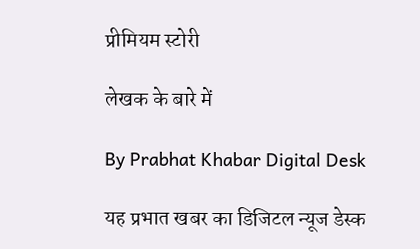प्रीमियम स्टोरी

लेखक के बारे में

By Prabhat Khabar Digital Desk

यह प्रभात खबर का डिजिटल न्यूज डेस्क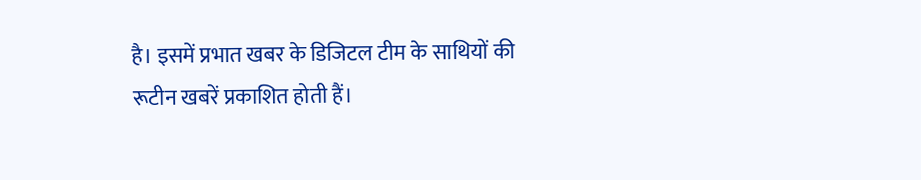है। इसमें प्रभात खबर के डिजिटल टीम के साथियों की रूटीन खबरें प्रकाशित होती हैं।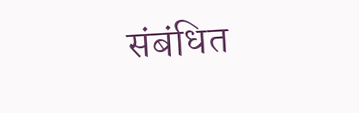संबंधित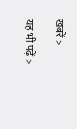खबरें >

यह भी पढ़ें >